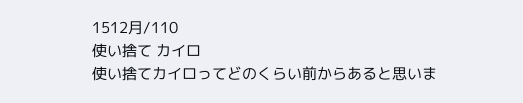1512月/110
使い捨て カイロ
使い捨てカイロってどのくらい前からあると思いま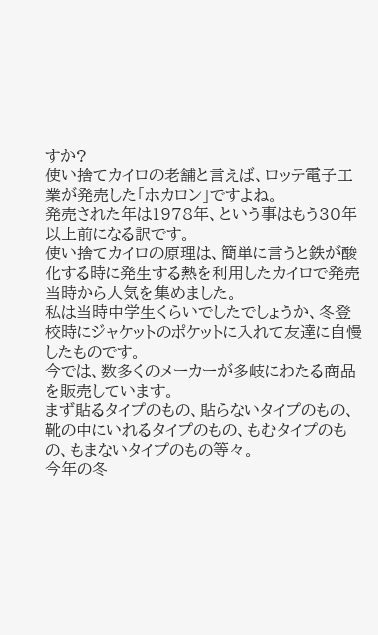すか?
使い捨てカイロの老舗と言えば、ロッテ電子工業が発売した「ホカロン」ですよね。
発売された年は1978年、という事はもう30年以上前になる訳です。
使い捨てカイロの原理は、簡単に言うと鉄が酸化する時に発生する熱を利用したカイロで発売当時から人気を集めました。
私は当時中学生くらいでしたでしょうか、冬登校時にジャケットのポケットに入れて友達に自慢したものです。
今では、数多くのメーカーが多岐にわたる商品を販売しています。
まず貼るタイプのもの、貼らないタイプのもの、靴の中にいれるタイプのもの、もむタイプのもの、もまないタイプのもの等々。
今年の冬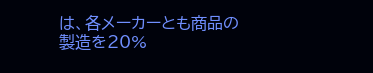は、各メーカーとも商品の製造を20%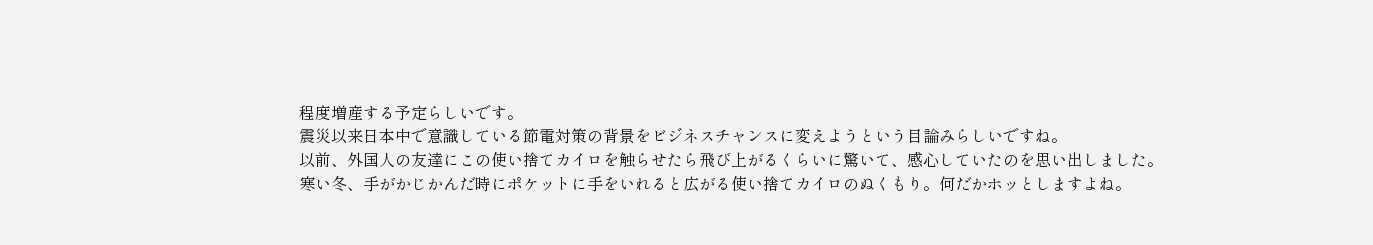程度増産する予定らしいです。
震災以来日本中で意識している節電対策の背景をビジネスチャンスに変えようという目論みらしいですね。
以前、外国人の友達にこの使い捨てカイロを触らせたら飛び上がるくらいに驚いて、感心していたのを思い出しました。
寒い冬、手がかじかんだ時にポケットに手をいれると広がる使い捨てカイロのぬくもり。何だかホッとしますよね。